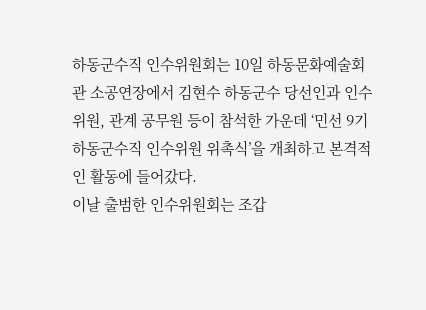하동군수직 인수위원회는 10일 하동문화예술회관 소공연장에서 김현수 하동군수 당선인과 인수위원, 관계 공무원 등이 참석한 가운데 ‘민선 9기 하동군수직 인수위원 위촉식’을 개최하고 본격적인 활동에 들어갔다.
이날 출범한 인수위원회는 조갑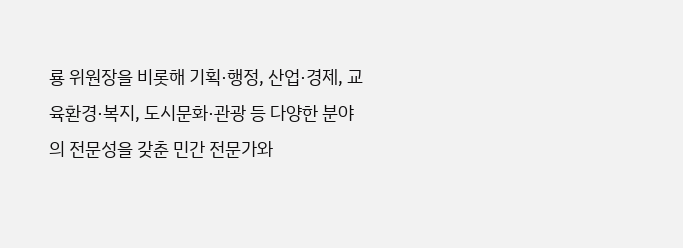룡 위원장을 비롯해 기획·행정, 산업·경제, 교육환경·복지, 도시문화·관광 등 다양한 분야의 전문성을 갖춘 민간 전문가와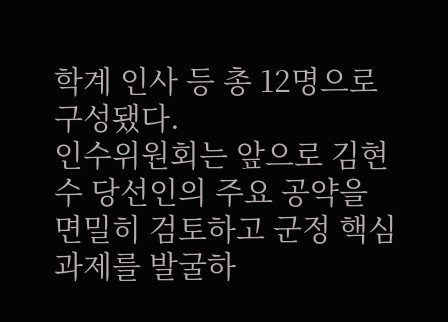학계 인사 등 총 12명으로 구성됐다.
인수위원회는 앞으로 김현수 당선인의 주요 공약을 면밀히 검토하고 군정 핵심 과제를 발굴하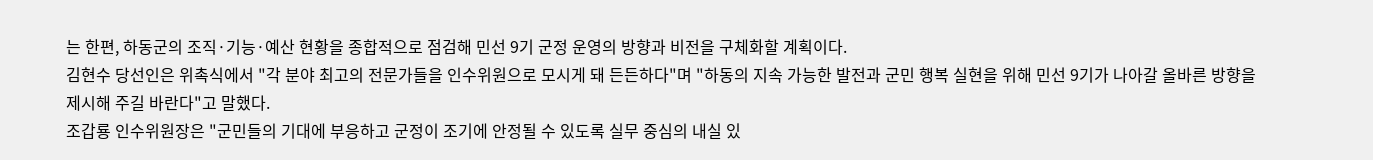는 한편, 하동군의 조직·기능·예산 현황을 종합적으로 점검해 민선 9기 군정 운영의 방향과 비전을 구체화할 계획이다.
김현수 당선인은 위촉식에서 "각 분야 최고의 전문가들을 인수위원으로 모시게 돼 든든하다"며 "하동의 지속 가능한 발전과 군민 행복 실현을 위해 민선 9기가 나아갈 올바른 방향을 제시해 주길 바란다"고 말했다.
조갑룡 인수위원장은 "군민들의 기대에 부응하고 군정이 조기에 안정될 수 있도록 실무 중심의 내실 있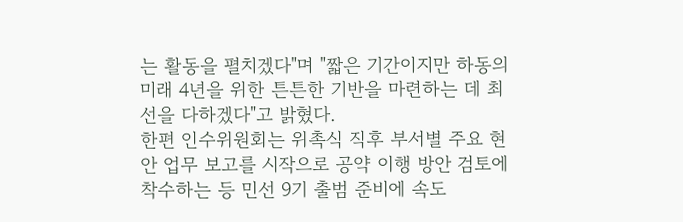는 활동을 펼치겠다"며 "짧은 기간이지만 하동의 미래 4년을 위한 튼튼한 기반을 마련하는 데 최선을 다하겠다"고 밝혔다.
한편 인수위원회는 위촉식 직후 부서별 주요 현안 업무 보고를 시작으로 공약 이행 방안 검토에 착수하는 등 민선 9기 출범 준비에 속도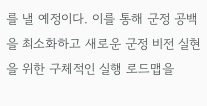를 낼 예정이다. 이를 통해 군정 공백을 최소화하고 새로운 군정 비전 실현을 위한 구체적인 실행 로드맵을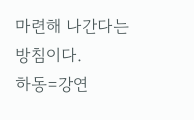마련해 나간다는 방침이다.
하동=강연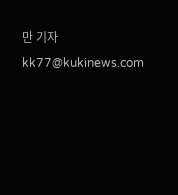만 기자 kk77@kukinews.com